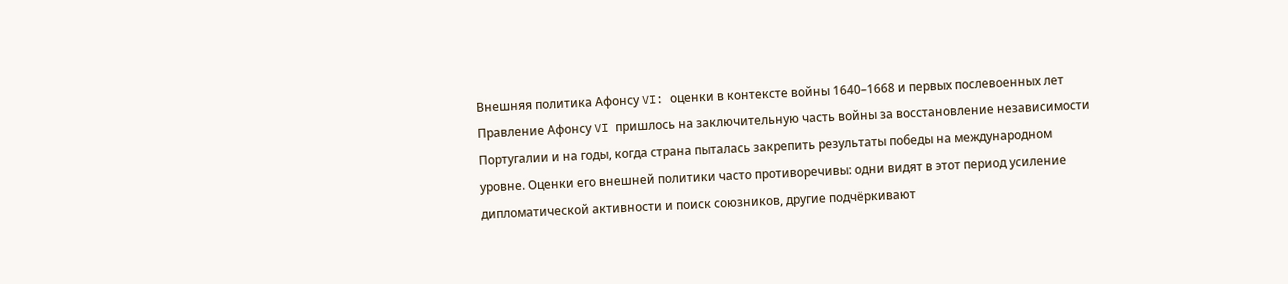Внешняя политика Афонсу VI: оценки в контексте войны 1640–1668 и первых послевоенных лет
Правление Афонсу VI пришлось на заключительную часть войны за восстановление независимости Португалии и на годы, когда страна пыталась закрепить результаты победы на международном уровне. Оценки его внешней политики часто противоречивы: одни видят в этот период усиление дипломатической активности и поиск союзников, другие подчёркивают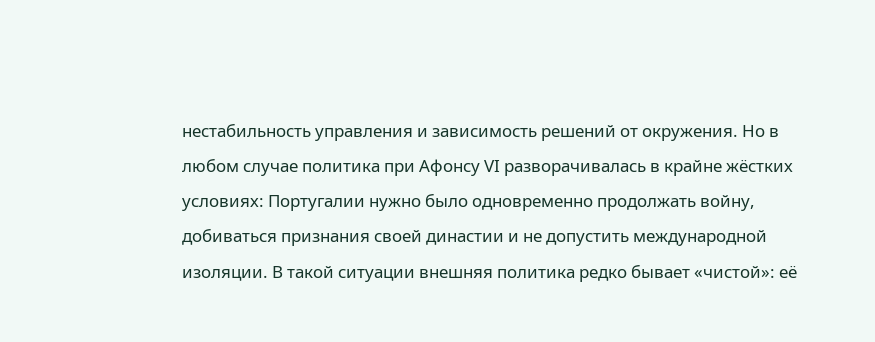нестабильность управления и зависимость решений от окружения. Но в любом случае политика при Афонсу VI разворачивалась в крайне жёстких условиях: Португалии нужно было одновременно продолжать войну, добиваться признания своей династии и не допустить международной изоляции. В такой ситуации внешняя политика редко бывает «чистой»: её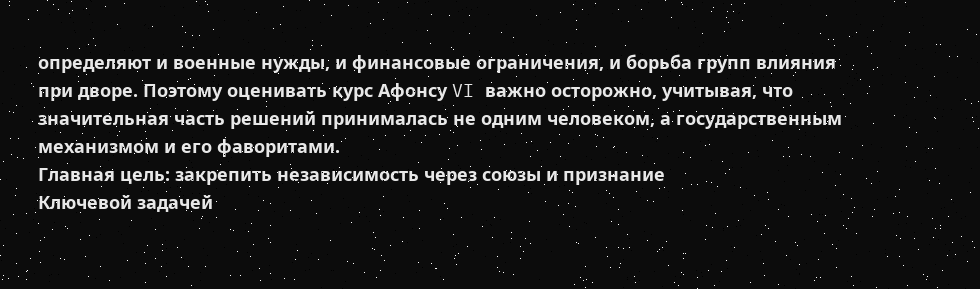определяют и военные нужды, и финансовые ограничения, и борьба групп влияния при дворе. Поэтому оценивать курс Афонсу VI важно осторожно, учитывая, что значительная часть решений принималась не одним человеком, а государственным механизмом и его фаворитами.
Главная цель: закрепить независимость через союзы и признание
Ключевой задачей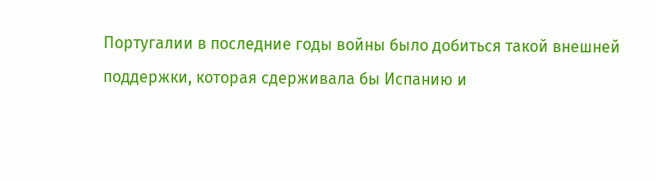Португалии в последние годы войны было добиться такой внешней поддержки, которая сдерживала бы Испанию и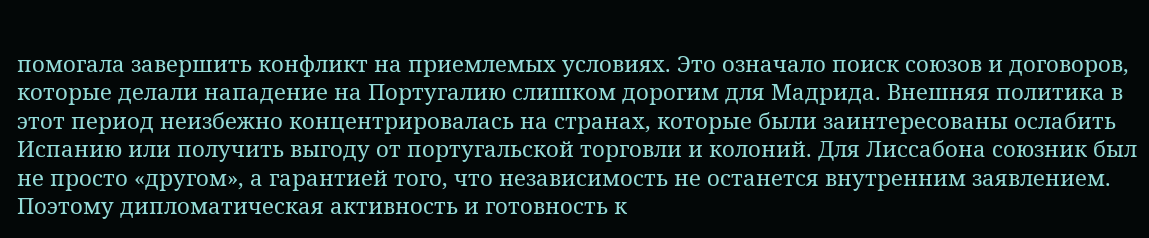помогала завершить конфликт на приемлемых условиях. Это означало поиск союзов и договоров, которые делали нападение на Португалию слишком дорогим для Мадрида. Внешняя политика в этот период неизбежно концентрировалась на странах, которые были заинтересованы ослабить Испанию или получить выгоду от португальской торговли и колоний. Для Лиссабона союзник был не просто «другом», а гарантией того, что независимость не останется внутренним заявлением. Поэтому дипломатическая активность и готовность к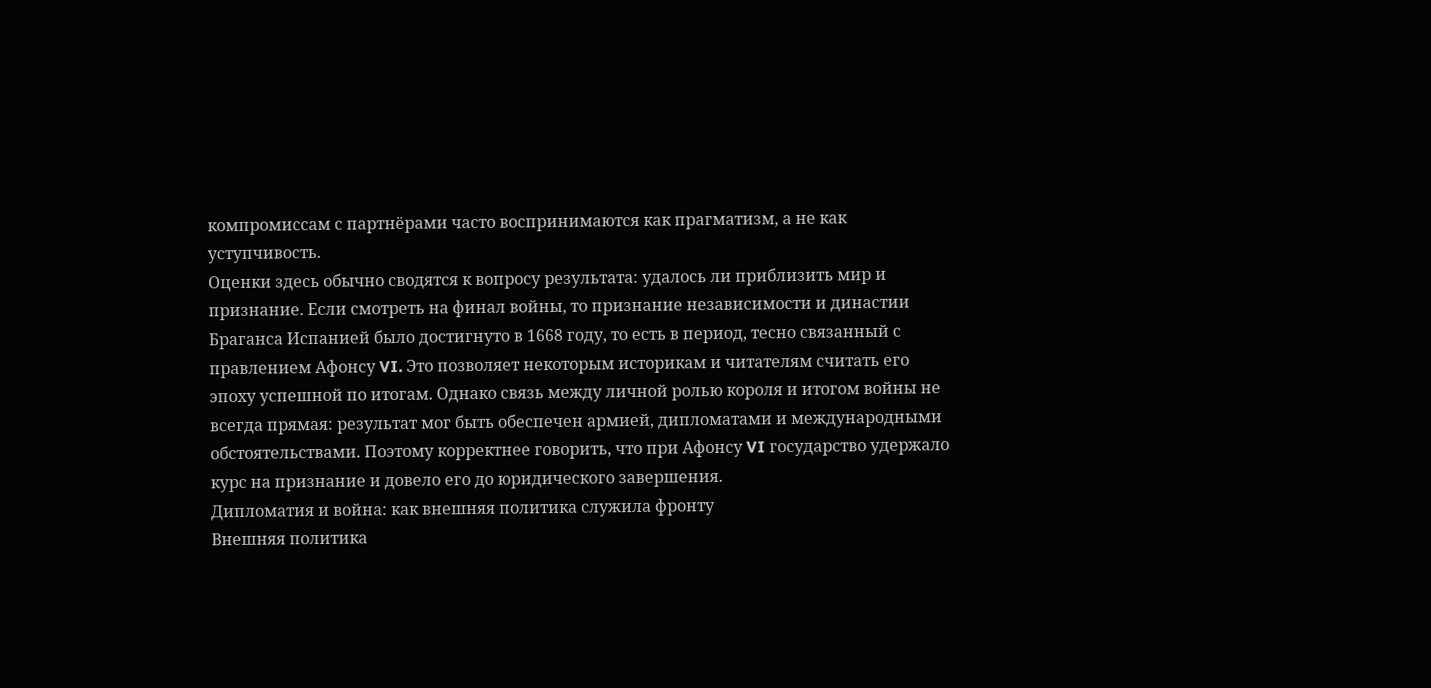компромиссам с партнёрами часто воспринимаются как прагматизм, а не как уступчивость.
Оценки здесь обычно сводятся к вопросу результата: удалось ли приблизить мир и признание. Если смотреть на финал войны, то признание независимости и династии Браганса Испанией было достигнуто в 1668 году, то есть в период, тесно связанный с правлением Афонсу VI. Это позволяет некоторым историкам и читателям считать его эпоху успешной по итогам. Однако связь между личной ролью короля и итогом войны не всегда прямая: результат мог быть обеспечен армией, дипломатами и международными обстоятельствами. Поэтому корректнее говорить, что при Афонсу VI государство удержало курс на признание и довело его до юридического завершения.
Дипломатия и война: как внешняя политика служила фронту
Внешняя политика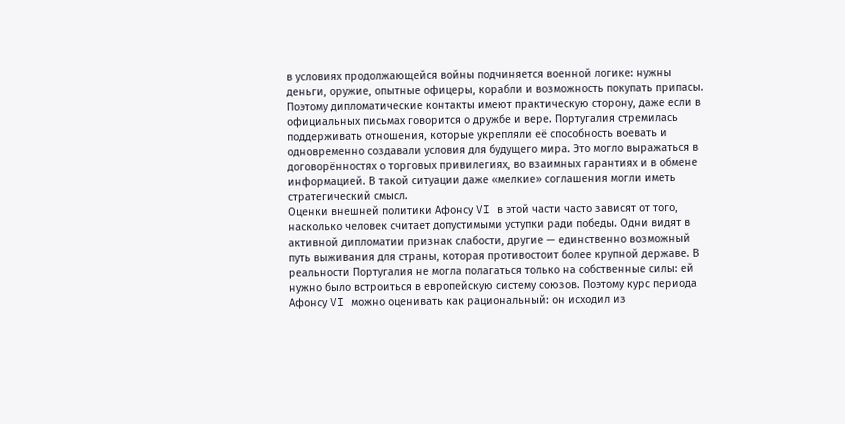в условиях продолжающейся войны подчиняется военной логике: нужны деньги, оружие, опытные офицеры, корабли и возможность покупать припасы. Поэтому дипломатические контакты имеют практическую сторону, даже если в официальных письмах говорится о дружбе и вере. Португалия стремилась поддерживать отношения, которые укрепляли её способность воевать и одновременно создавали условия для будущего мира. Это могло выражаться в договорённостях о торговых привилегиях, во взаимных гарантиях и в обмене информацией. В такой ситуации даже «мелкие» соглашения могли иметь стратегический смысл.
Оценки внешней политики Афонсу VI в этой части часто зависят от того, насколько человек считает допустимыми уступки ради победы. Одни видят в активной дипломатии признак слабости, другие — единственно возможный путь выживания для страны, которая противостоит более крупной державе. В реальности Португалия не могла полагаться только на собственные силы: ей нужно было встроиться в европейскую систему союзов. Поэтому курс периода Афонсу VI можно оценивать как рациональный: он исходил из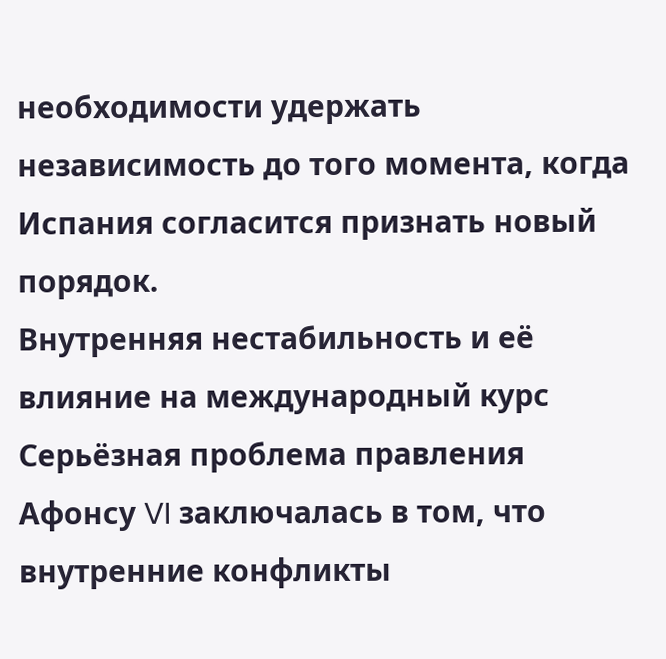необходимости удержать независимость до того момента, когда Испания согласится признать новый порядок.
Внутренняя нестабильность и её влияние на международный курс
Серьёзная проблема правления Афонсу VI заключалась в том, что внутренние конфликты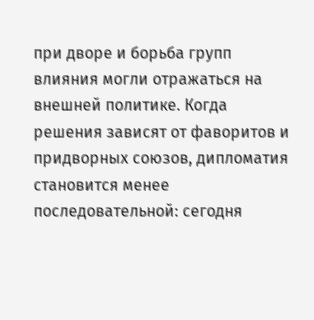при дворе и борьба групп влияния могли отражаться на внешней политике. Когда решения зависят от фаворитов и придворных союзов, дипломатия становится менее последовательной: сегодня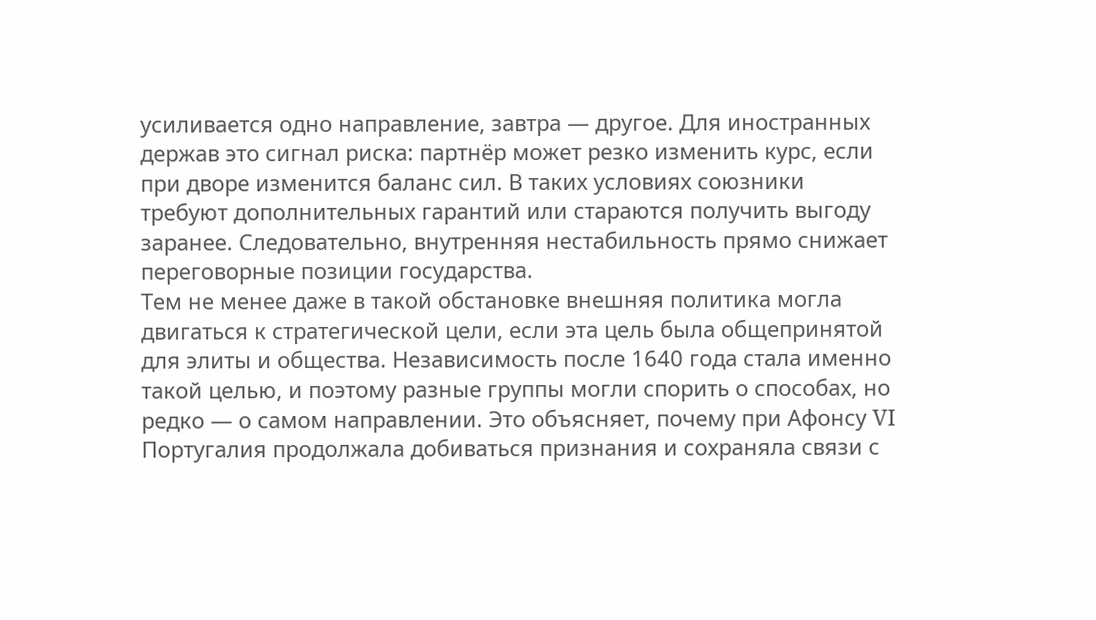усиливается одно направление, завтра — другое. Для иностранных держав это сигнал риска: партнёр может резко изменить курс, если при дворе изменится баланс сил. В таких условиях союзники требуют дополнительных гарантий или стараются получить выгоду заранее. Следовательно, внутренняя нестабильность прямо снижает переговорные позиции государства.
Тем не менее даже в такой обстановке внешняя политика могла двигаться к стратегической цели, если эта цель была общепринятой для элиты и общества. Независимость после 1640 года стала именно такой целью, и поэтому разные группы могли спорить о способах, но редко — о самом направлении. Это объясняет, почему при Афонсу VI Португалия продолжала добиваться признания и сохраняла связи с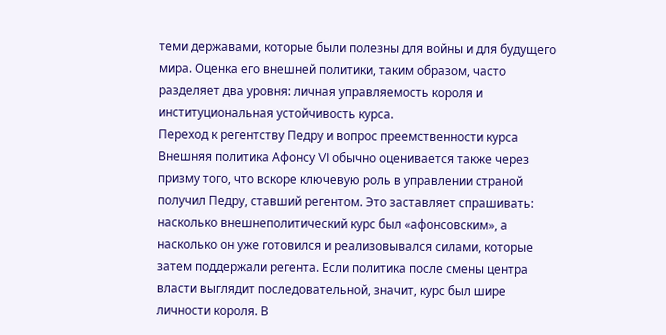теми державами, которые были полезны для войны и для будущего мира. Оценка его внешней политики, таким образом, часто разделяет два уровня: личная управляемость короля и институциональная устойчивость курса.
Переход к регентству Педру и вопрос преемственности курса
Внешняя политика Афонсу VI обычно оценивается также через призму того, что вскоре ключевую роль в управлении страной получил Педру, ставший регентом. Это заставляет спрашивать: насколько внешнеполитический курс был «афонсовским», а насколько он уже готовился и реализовывался силами, которые затем поддержали регента. Если политика после смены центра власти выглядит последовательной, значит, курс был шире личности короля. В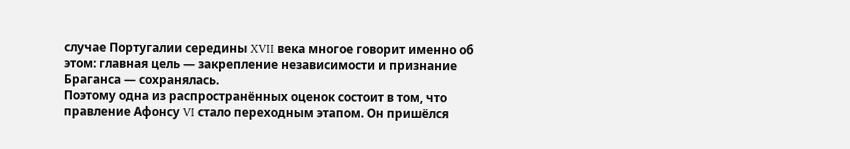случае Португалии середины XVII века многое говорит именно об этом: главная цель — закрепление независимости и признание Браганса — сохранялась.
Поэтому одна из распространённых оценок состоит в том, что правление Афонсу VI стало переходным этапом. Он пришёлся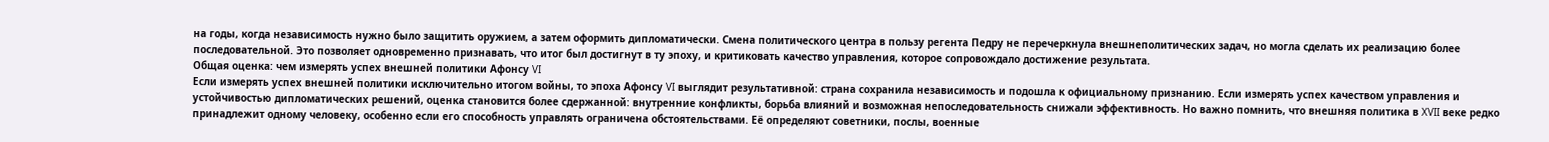на годы, когда независимость нужно было защитить оружием, а затем оформить дипломатически. Смена политического центра в пользу регента Педру не перечеркнула внешнеполитических задач, но могла сделать их реализацию более последовательной. Это позволяет одновременно признавать, что итог был достигнут в ту эпоху, и критиковать качество управления, которое сопровождало достижение результата.
Общая оценка: чем измерять успех внешней политики Афонсу VI
Если измерять успех внешней политики исключительно итогом войны, то эпоха Афонсу VI выглядит результативной: страна сохранила независимость и подошла к официальному признанию. Если измерять успех качеством управления и устойчивостью дипломатических решений, оценка становится более сдержанной: внутренние конфликты, борьба влияний и возможная непоследовательность снижали эффективность. Но важно помнить, что внешняя политика в XVII веке редко принадлежит одному человеку, особенно если его способность управлять ограничена обстоятельствами. Её определяют советники, послы, военные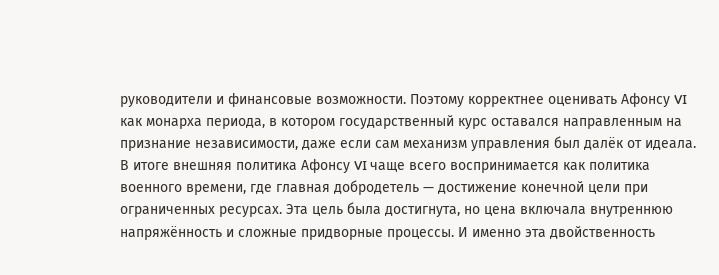руководители и финансовые возможности. Поэтому корректнее оценивать Афонсу VI как монарха периода, в котором государственный курс оставался направленным на признание независимости, даже если сам механизм управления был далёк от идеала.
В итоге внешняя политика Афонсу VI чаще всего воспринимается как политика военного времени, где главная добродетель — достижение конечной цели при ограниченных ресурсах. Эта цель была достигнута, но цена включала внутреннюю напряжённость и сложные придворные процессы. И именно эта двойственность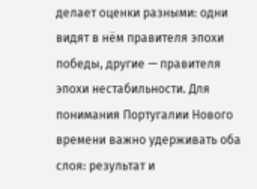делает оценки разными: одни видят в нём правителя эпохи победы, другие — правителя эпохи нестабильности. Для понимания Португалии Нового времени важно удерживать оба слоя: результат и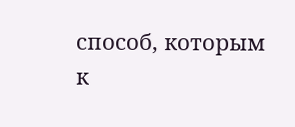способ, которым к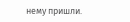нему пришли.